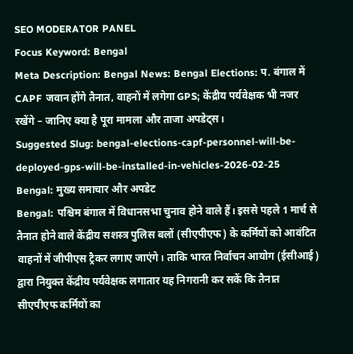SEO MODERATOR PANEL
Focus Keyword: Bengal
Meta Description: Bengal News: Bengal Elections: प. बंगाल में CAPF जवान होंगे तैनात, वाहनों में लगेगा GPS; केंद्रीय पर्यवेक्षक भी नजर रखेंगे – जानिए क्या है पूरा मामला और ताजा अपडेट्स।
Suggested Slug: bengal-elections-capf-personnel-will-be-deployed-gps-will-be-installed-in-vehicles-2026-02-25
Bengal: मुख्य समाचार और अपडेट
Bengal: पश्चिम बंगाल में विधानसभा चुनाव होने वाले हैं। इससे पहले 1 मार्च से तैनात होने वाले केंद्रीय सशस्त्र पुलिस बलों (सीएपीएफ) के कर्मियों को आवंटित वाहनों में जीपीएस ट्रैकर लगाए जाएंगे। ताकि भारत निर्वाचन आयोग (ईसीआई) द्वारा नियुक्त केंद्रीय पर्यवेक्षक लगातार यह निगरानी कर सकें कि तैनात सीएपीएफ कर्मियों का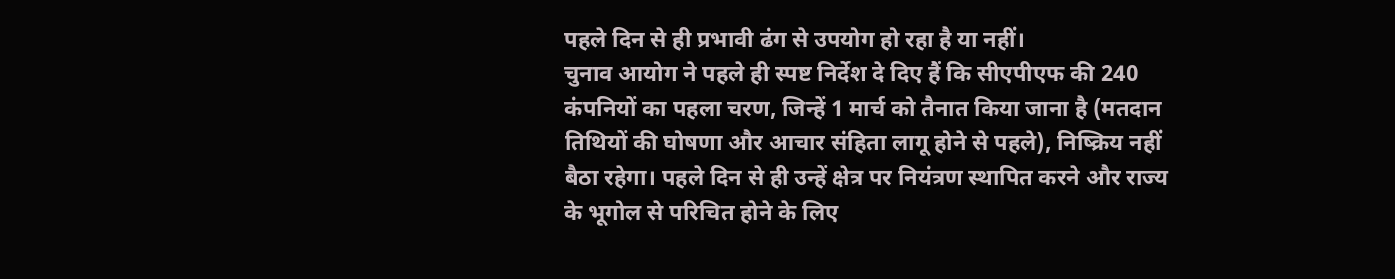पहले दिन से ही प्रभावी ढंग से उपयोग हो रहा है या नहीं।
चुनाव आयोग ने पहले ही स्पष्ट निर्देश दे दिए हैं कि सीएपीएफ की 240 कंपनियों का पहला चरण, जिन्हें 1 मार्च को तैनात किया जाना है (मतदान तिथियों की घोषणा और आचार संहिता लागू होने से पहले), निष्क्रिय नहीं बैठा रहेगा। पहले दिन से ही उन्हें क्षेत्र पर नियंत्रण स्थापित करने और राज्य के भूगोल से परिचित होने के लिए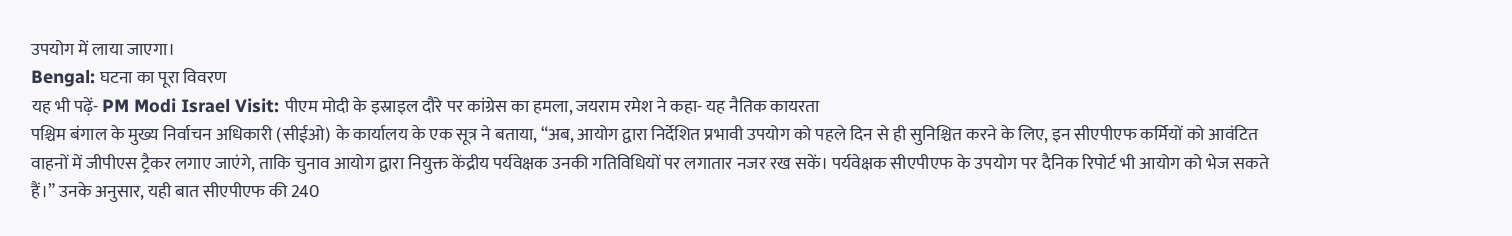उपयोग में लाया जाएगा।
Bengal: घटना का पूरा विवरण
यह भी पढ़ें- PM Modi Israel Visit: पीएम मोदी के इस्राइल दौरे पर कांग्रेस का हमला, जयराम रमेश ने कहा- यह नैतिक कायरता
पश्चिम बंगाल के मुख्य निर्वाचन अधिकारी (सीईओ) के कार्यालय के एक सूत्र ने बताया, “अब, आयोग द्वारा निर्देशित प्रभावी उपयोग को पहले दिन से ही सुनिश्चित करने के लिए, इन सीएपीएफ कर्मियों को आवंटित वाहनों में जीपीएस ट्रैकर लगाए जाएंगे, ताकि चुनाव आयोग द्वारा नियुक्त केंद्रीय पर्यवेक्षक उनकी गतिविधियों पर लगातार नजर रख सकें। पर्यवेक्षक सीएपीएफ के उपयोग पर दैनिक रिपोर्ट भी आयोग को भेज सकते हैं।” उनके अनुसार, यही बात सीएपीएफ की 240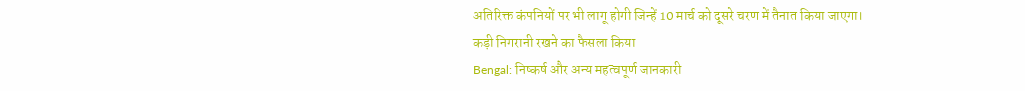अतिरिक्त कंपनियों पर भी लागू होगी जिन्हें 10 मार्च को दूसरे चरण में तैनात किया जाएगा।
कड़ी निगरानी रखने का फैसला किया
Bengal: निष्कर्ष और अन्य महत्वपूर्ण जानकारी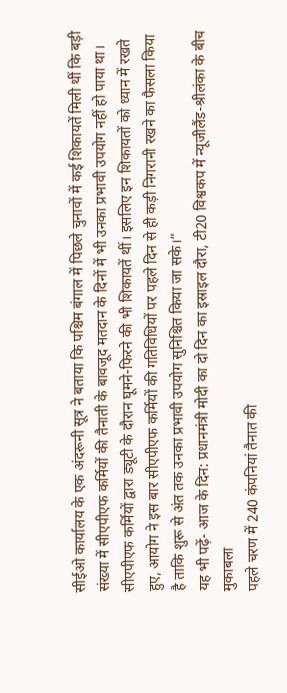सीईओ कार्यालय के एक अंदरूनी सूत्र ने बताया कि पश्चिम बंगाल में पिछले चुनावों में कई शिकायतें मिली थीं कि बड़ी संख्या में सीएपीएफ कर्मियों की तैनाती के बावजूद मतदान के दिनों में भी उनका प्रभावी उपयोग नहीं हो पाया था। सीएपीएफ कर्मियों द्वारा ड्यूटी के दौरान घूमने-फिरने की भी शिकायतें थीं। इसलिए इन शिकायतों को ध्यान में रखते हुए, आयोग ने इस बार सीएपीएफ कर्मियों की गतिविधियों पर पहले दिन से ही कड़ी निगरानी रखने का फैसला किया है ताकि शुरू से अंत तक उनका प्रभावी उपयोग सुनिश्चित किया जा सके।”
यह भी पढ़ें- आज के दिन: प्रधानमंत्री मोदी का दो दिन का इस्राइल दौरा, टी20 विश्वकप में न्यूजीलैंड-श्रीलंका के बीच मुकाबला
पहले चरण में 240 कंपनियां तैनात की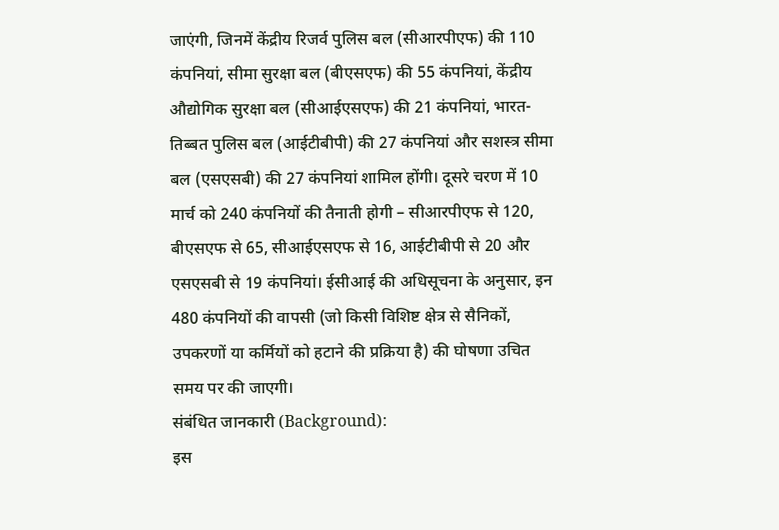जाएंगी, जिनमें केंद्रीय रिजर्व पुलिस बल (सीआरपीएफ) की 110 कंपनियां, सीमा सुरक्षा बल (बीएसएफ) की 55 कंपनियां, केंद्रीय औद्योगिक सुरक्षा बल (सीआईएसएफ) की 21 कंपनियां, भारत-तिब्बत पुलिस बल (आईटीबीपी) की 27 कंपनियां और सशस्त्र सीमा बल (एसएसबी) की 27 कंपनियां शामिल होंगी। दूसरे चरण में 10 मार्च को 240 कंपनियों की तैनाती होगी – सीआरपीएफ से 120, बीएसएफ से 65, सीआईएसएफ से 16, आईटीबीपी से 20 और एसएसबी से 19 कंपनियां। ईसीआई की अधिसूचना के अनुसार, इन 480 कंपनियों की वापसी (जो किसी विशिष्ट क्षेत्र से सैनिकों, उपकरणों या कर्मियों को हटाने की प्रक्रिया है) की घोषणा उचित समय पर की जाएगी।
संबंधित जानकारी (Background):
इस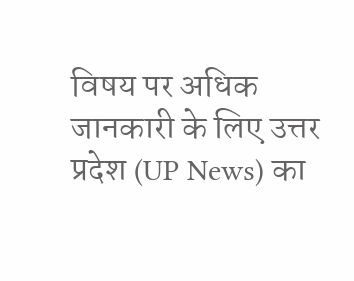विषय पर अधिक जानकारी के लिए उत्तर प्रदेश (UP News) का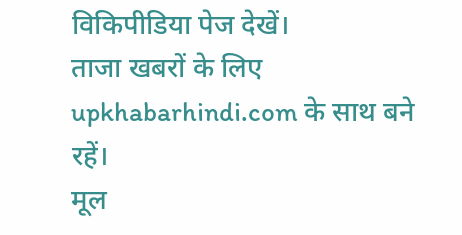विकिपीडिया पेज देखें।
ताजा खबरों के लिए upkhabarhindi.com के साथ बने रहें।
मूल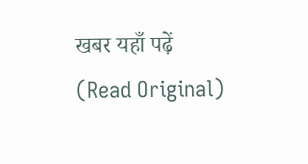खबर यहाँ पढ़ें (Read Original)